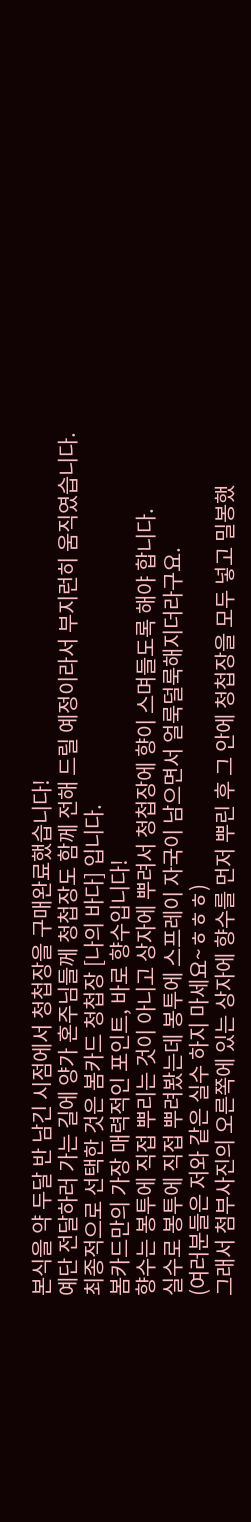본식을 약 두달 반 남긴 시점에서 청첩장을 구매완료했습니다!
예단 전달하러 가는 길에 양가 혼주님들께 청첩장도 함께 전해 드릴 예정이라서 부지런히 움직였습니다. 최종적으로 선택한 것은 봄카드 청첩장 [나의 바다] 입니다.
봄카드만의 가장 매력적인 포인트, 바로 향수입니다!
향수는 봉투에 직접 뿌리는 것이 아니고 상자에 뿌려서 청첩장에 향이 스며들도록 해야 합니다.
실수로 봉투에 직접 뿌려봤는데 봉투에 스프레이 자국이 남으면서 얼룩덜룩해지더라구요.
(여러분들은 저와 같은 실수 하지 마세요~ㅎㅎㅎ)
그래서 첨부사진의 오른쪽에 있는 상자에 향수를 먼저 뿌린 후 그 안에 청첩장을 모두 넣고 밀봉했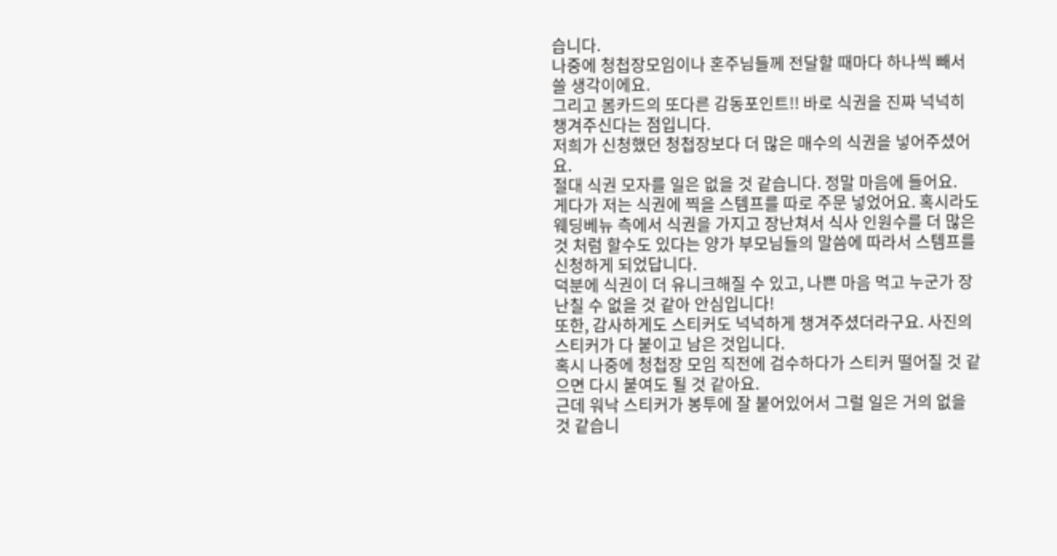습니다.
나중에 청첩장모임이나 혼주님들께 전달할 때마다 하나씩 빼서 쓸 생각이에요.
그리고 봄카드의 또다른 감동포인트!! 바로 식권을 진짜 넉넉히 챙겨주신다는 점입니다.
저희가 신청했던 청첩장보다 더 많은 매수의 식권을 넣어주셨어요.
절대 식권 모자를 일은 없을 것 같습니다. 정말 마음에 들어요.
게다가 저는 식권에 찍을 스템프를 따로 주문 넣었어요. 혹시라도 웨딩베뉴 측에서 식권을 가지고 장난쳐서 식사 인원수를 더 많은 것 처럼 할수도 있다는 양가 부모님들의 말씀에 따라서 스템프를 신청하게 되었답니다.
덕분에 식권이 더 유니크해질 수 있고, 나쁜 마음 먹고 누군가 장난칠 수 없을 것 같아 안심입니다!
또한, 감사하게도 스티커도 넉넉하게 챙겨주셨더라구요. 사진의 스티커가 다 붙이고 남은 것입니다.
혹시 나중에 청첩장 모임 직전에 검수하다가 스티커 떨어질 것 같으면 다시 붙여도 될 것 같아요.
근데 워낙 스티커가 봉투에 잘 붙어있어서 그럴 일은 거의 없을 것 같습니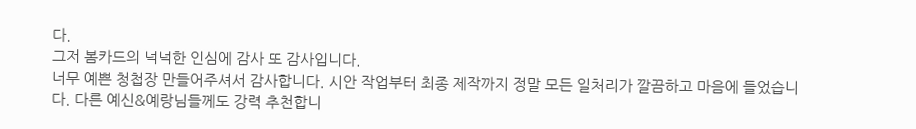다.
그저 봄카드의 넉넉한 인심에 감사 또 감사입니다.
너무 예쁜 청첩장 만들어주셔서 감사합니다. 시안 작업부터 최종 제작까지 정말 모든 일처리가 깔끔하고 마음에 들었습니다. 다른 예신&예랑님들께도 강력 추천합니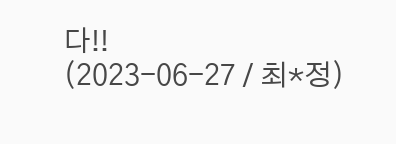다!!
(2023-06-27 / 최*정)